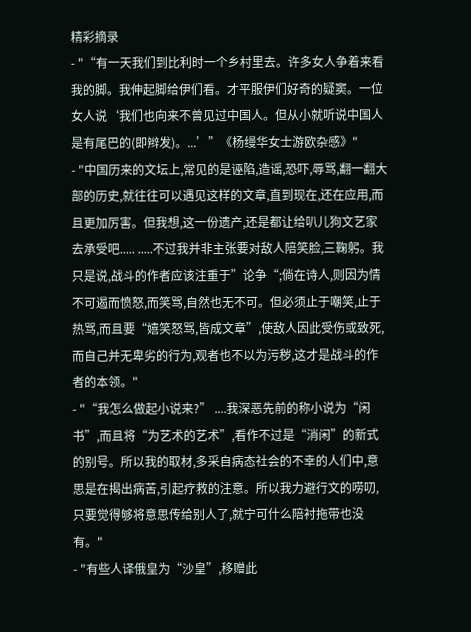精彩摘录
- "“有一天我们到比利时一个乡村里去。许多女人争着来看我的脚。我伸起脚给伊们看。才平服伊们好奇的疑窦。一位女人说‘我们也向来不曾见过中国人。但从小就听说中国人是有尾巴的(即辫发)。...’”《杨缦华女士游欧杂感》"
- "中国历来的文坛上,常见的是诬陷,造谣,恐吓,辱骂,翻一翻大部的历史,就往往可以遇见这样的文章,直到现在,还在应用,而且更加厉害。但我想,这一份遗产,还是都让给叭儿狗文艺家去承受吧..... .....不过我并非主张要对敌人陪笑脸,三鞠躬。我只是说,战斗的作者应该注重于”论争“;倘在诗人,则因为情不可遏而愤怒,而笑骂,自然也无不可。但必须止于嘲笑,止于热骂,而且要“嬉笑怒骂,皆成文章”,使敌人因此受伤或致死,而自己并无卑劣的行为,观者也不以为污秽,这才是战斗的作者的本领。"
- "“我怎么做起小说来?” ....我深恶先前的称小说为“闲书”,而且将“为艺术的艺术”,看作不过是“消闲”的新式的别号。所以我的取材,多采自病态社会的不幸的人们中,意思是在揭出病苦,引起疗救的注意。所以我力避行文的唠叨,只要觉得够将意思传给别人了,就宁可什么陪衬拖带也没有。"
- "有些人译俄皇为“沙皇”,移赠此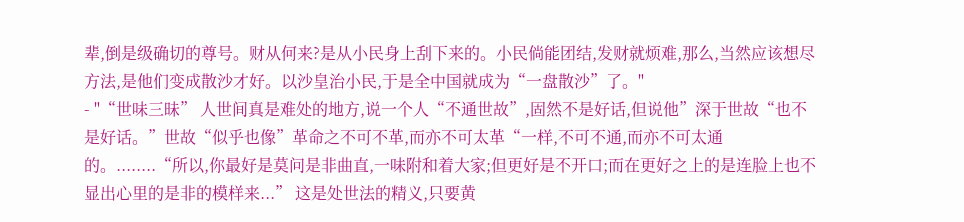辈,倒是级确切的尊号。财从何来?是从小民身上刮下来的。小民倘能团结,发财就烦难,那么,当然应该想尽方法,是他们变成散沙才好。以沙皇治小民,于是全中国就成为“一盘散沙”了。"
- "“世味三昧” 人世间真是难处的地方,说一个人“不通世故”,固然不是好话,但说他”深于世故“也不是好话。”世故“似乎也像”革命之不可不革,而亦不可太革“一样,不可不通,而亦不可太通的。........“所以,你最好是莫问是非曲直,一味附和着大家;但更好是不开口;而在更好之上的是连脸上也不显出心里的是非的模样来...” 这是处世法的精义,只要黄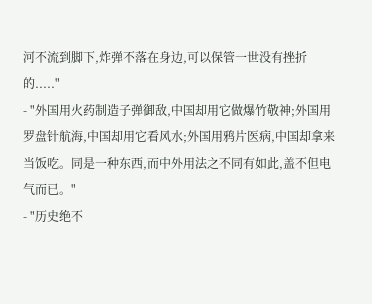河不流到脚下,炸弹不落在身边,可以保管一世没有挫折的....."
- "外国用火药制造子弹御敌,中国却用它做爆竹敬神;外国用罗盘针航海,中国却用它看风水;外国用鸦片医病,中国却拿来当饭吃。同是一种东西,而中外用法之不同有如此,盖不但电气而已。"
- "历史绝不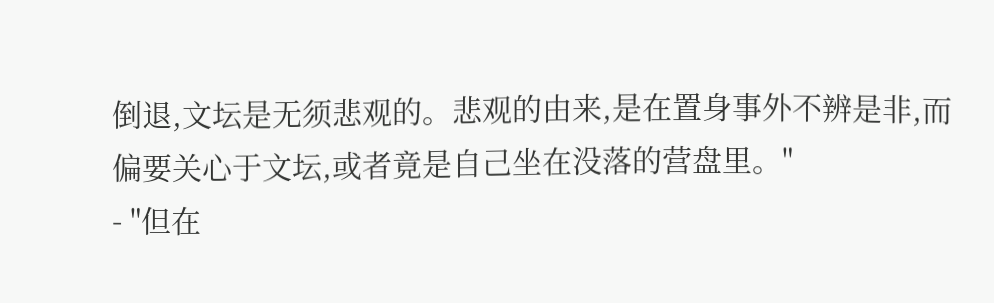倒退,文坛是无须悲观的。悲观的由来,是在置身事外不辨是非,而偏要关心于文坛,或者竟是自己坐在没落的营盘里。"
- "但在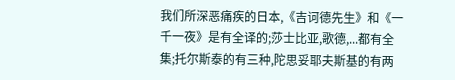我们所深恶痛疾的日本,《吉诃德先生》和《一千一夜》是有全译的;莎士比亚,歌德,...都有全集;托尔斯泰的有三种,陀思妥耶夫斯基的有两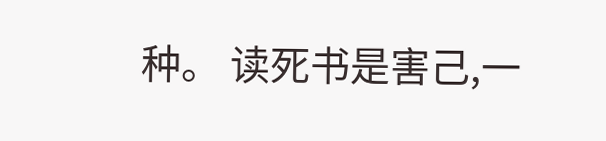种。 读死书是害己,一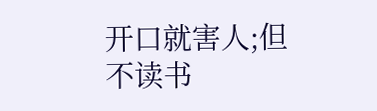开口就害人;但不读书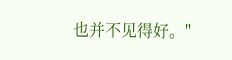也并不见得好。"